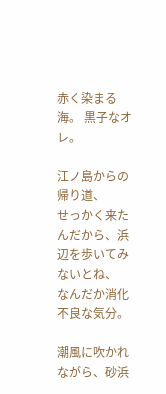赤く染まる海。 黒子なオレ。

江ノ島からの帰り道、
せっかく来たんだから、浜辺を歩いてみないとね、
なんだか消化不良な気分。

潮風に吹かれながら、砂浜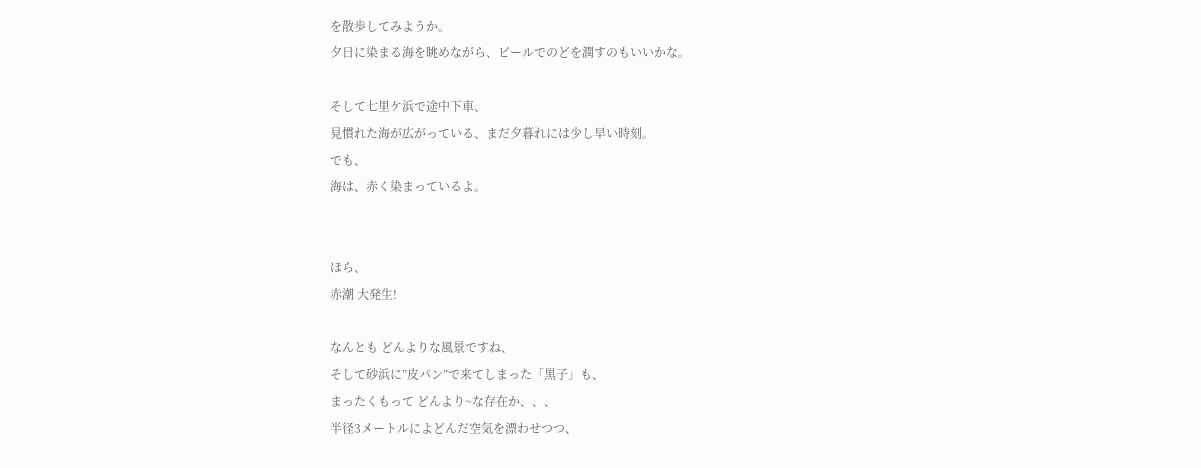を散歩してみようか。
夕日に染まる海を眺めながら、ビールでのどを潤すのもいいかな。

そして七里ケ浜で途中下車、
見慣れた海が広がっている、まだ夕暮れには少し早い時刻。
でも、
海は、赤く染まっているよ。


ほら、
赤潮 大発生!

なんとも どんよりな風景ですね、
そして砂浜に”皮パン”で来てしまった「黒子」も、
まったくもって どんより~な存在か、、、
半径3メートルによどんだ空気を漂わせつつ、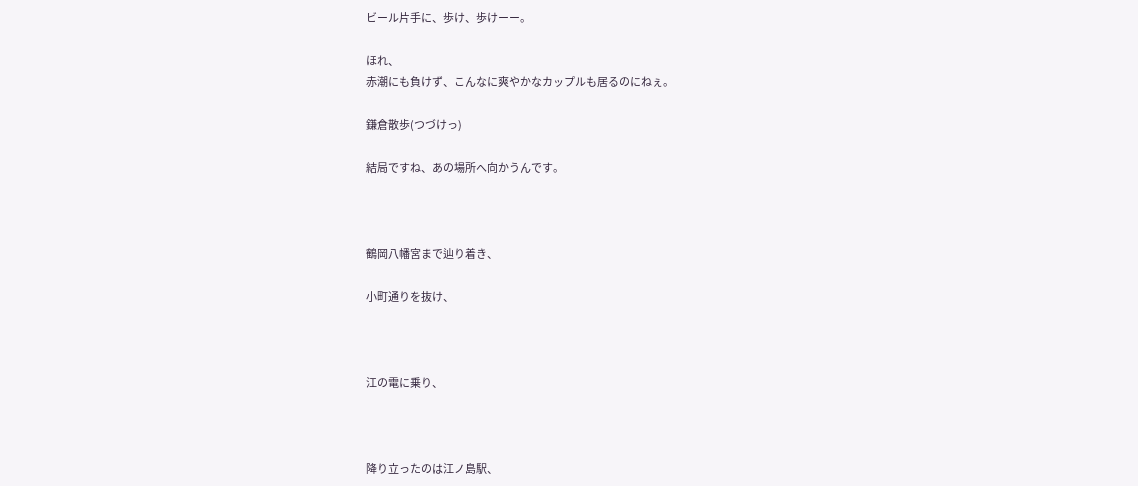ビール片手に、歩け、歩けーー。

ほれ、
赤潮にも負けず、こんなに爽やかなカップルも居るのにねぇ。

鎌倉散歩(つづけっ)

結局ですね、あの場所へ向かうんです。



鶴岡八幡宮まで辿り着き、

小町通りを抜け、



江の電に乗り、



降り立ったのは江ノ島駅、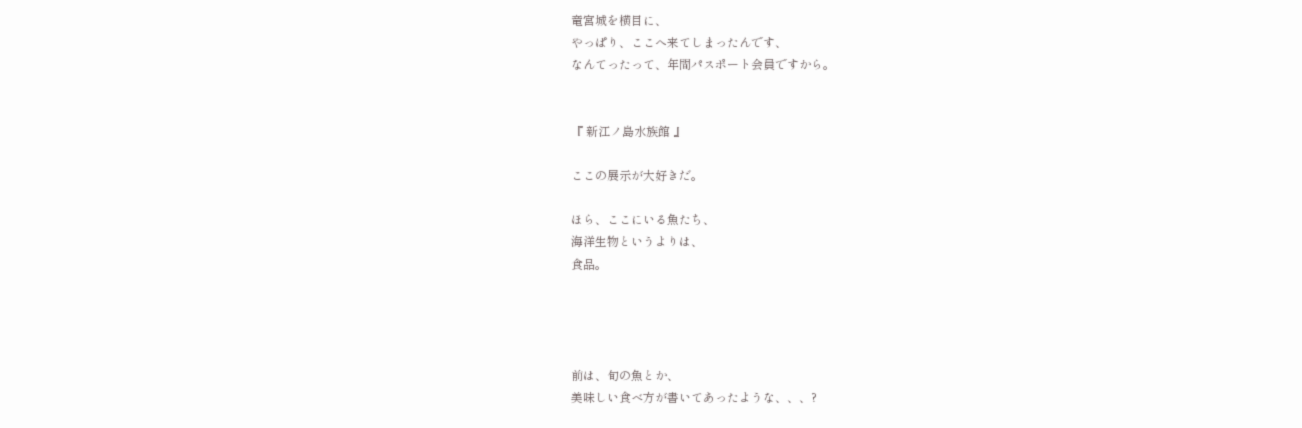竜宮城を横目に、
やっぱり、ここへ来てしまったんです、
なんてったって、年間パスポート会員ですから。


『 新江ノ島水族館 』

ここの展示が大好きだ。

ほら、ここにいる魚たち、
海洋生物というよりは、
食品。




前は、旬の魚とか、
美味しい食べ方が書いてあったような、、、?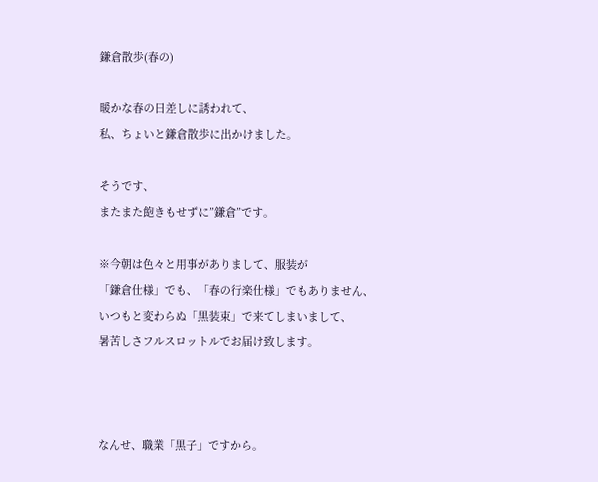鎌倉散歩(春の)

暖かな春の日差しに誘われて、
私、ちょいと鎌倉散歩に出かけました。

そうです、
またまた飽きもせずに”鎌倉”です。

※今朝は色々と用事がありまして、服装が
「鎌倉仕様」でも、「春の行楽仕様」でもありません、
いつもと変わらぬ「黒装束」で来てしまいまして、
暑苦しさフルスロットルでお届け致します。



なんせ、職業「黒子」ですから。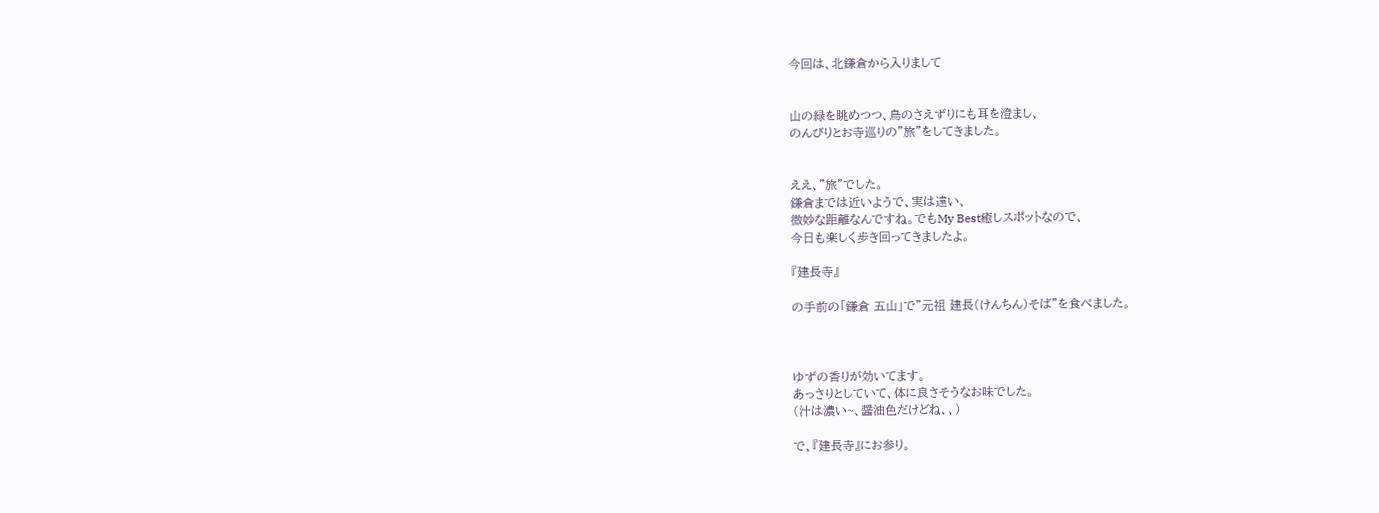今回は、北鎌倉から入りまして


山の緑を眺めつつ、鳥のさえずりにも耳を澄まし、
のんびりとお寺巡りの”旅”をしてきました。


ええ、”旅”でした。
鎌倉までは近いようで、実は遠い、
微妙な距離なんですね。でもMy Best癒しスポットなので、
今日も楽しく歩き回ってきましたよ。

『建長寺』

の手前の「鎌倉 五山」で”元祖 建長(けんちん)そば”を食べました。



ゆずの香りが効いてます。
あっさりとしていて、体に良さそうなお味でした。
(汁は濃い~、醤油色だけどね、、)

で、『建長寺』にお参り。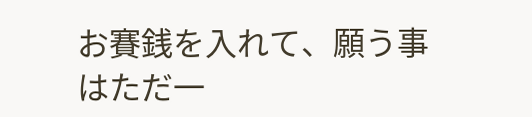お賽銭を入れて、願う事はただ一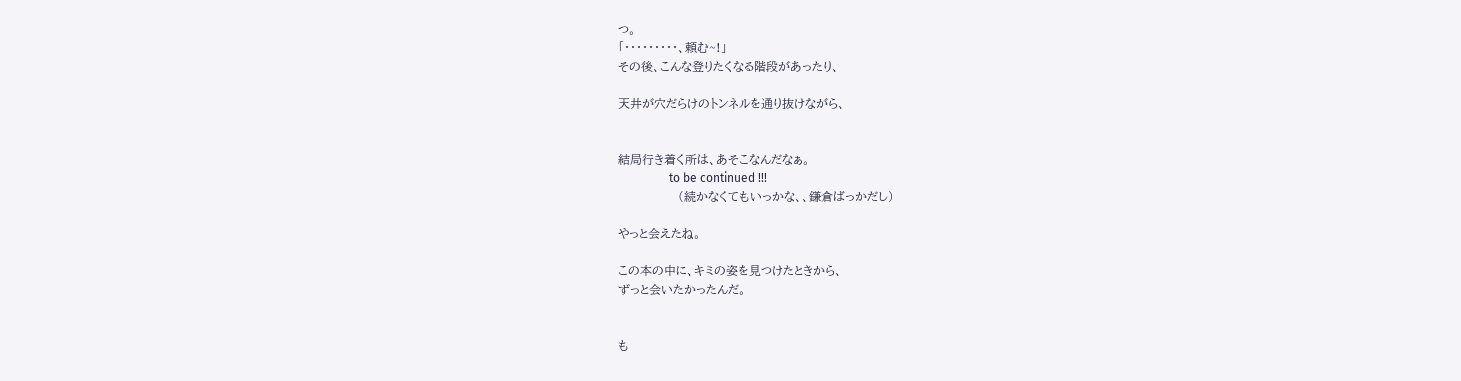つ。
「・・・・・・・・・、頼む~!」
その後、こんな登りたくなる階段があったり、

天井が穴だらけのトンネルを通り抜けながら、


結局行き着く所は、あそこなんだなぁ。
                 to be continued !!!
               (続かなくてもいっかな、、鎌倉ばっかだし)

やっと会えたね。

この本の中に、キミの姿を見つけたときから、
ずっと会いたかったんだ。


も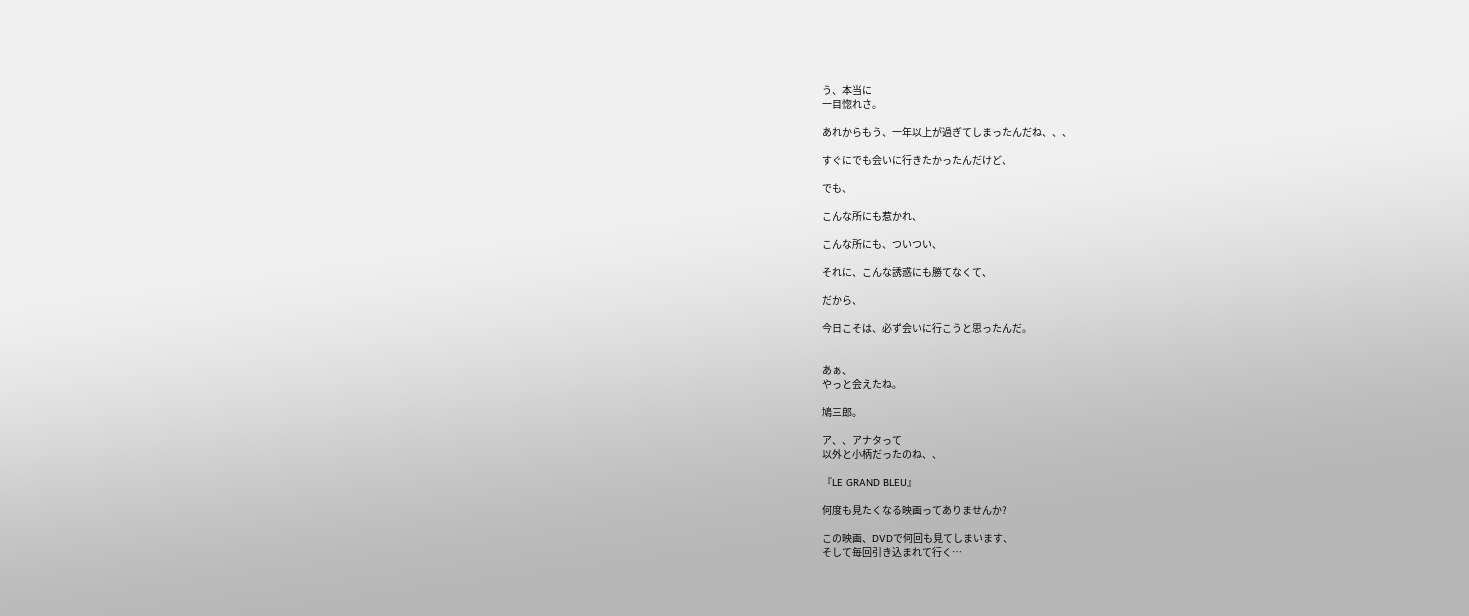う、本当に
一目惚れさ。

あれからもう、一年以上が過ぎてしまったんだね、、、

すぐにでも会いに行きたかったんだけど、

でも、

こんな所にも惹かれ、

こんな所にも、ついつい、

それに、こんな誘惑にも勝てなくて、

だから、

今日こそは、必ず会いに行こうと思ったんだ。


あぁ、
やっと会えたね。

鳩三郎。

ア、、アナタって
以外と小柄だったのね、、

『LE GRAND BLEU』

何度も見たくなる映画ってありませんか?

この映画、DVDで何回も見てしまいます、
そして毎回引き込まれて行く…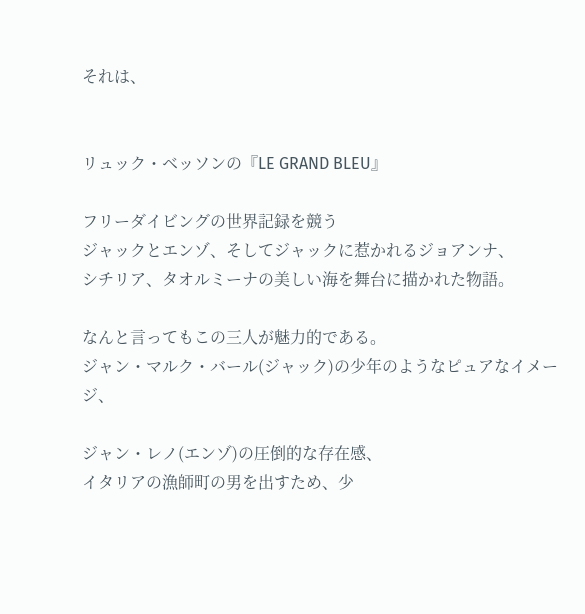それは、


リュック・ベッソンの『LE GRAND BLEU』

フリーダイビングの世界記録を競う
ジャックとエンゾ、そしてジャックに惹かれるジョアンナ、
シチリア、タオルミーナの美しい海を舞台に描かれた物語。

なんと言ってもこの三人が魅力的である。
ジャン・マルク・バール(ジャック)の少年のようなピュアなイメージ、

ジャン・レノ(エンゾ)の圧倒的な存在感、
イタリアの漁師町の男を出すため、少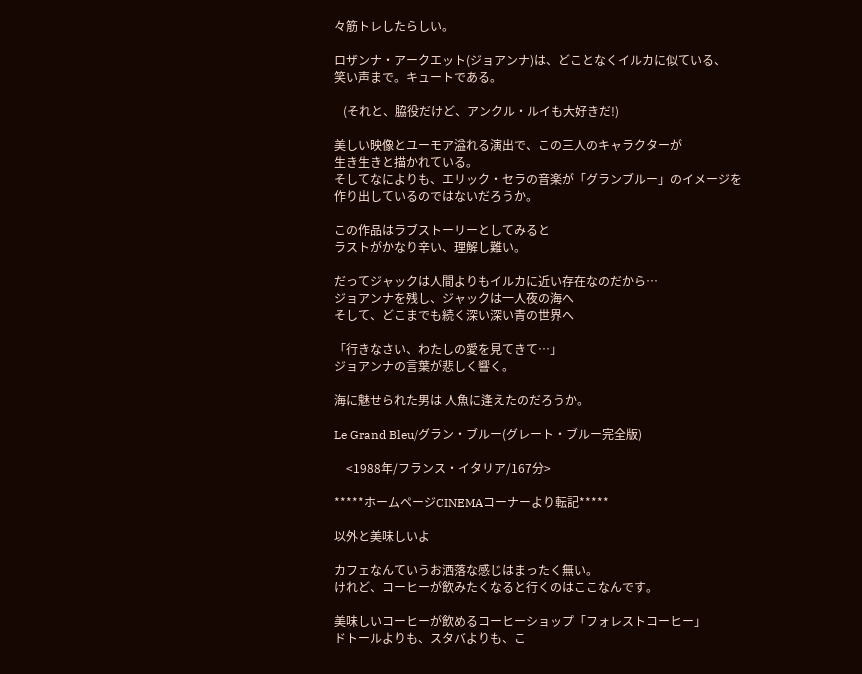々筋トレしたらしい。

ロザンナ・アークエット(ジョアンナ)は、どことなくイルカに似ている、
笑い声まで。キュートである。

   (それと、脇役だけど、アンクル・ルイも大好きだ!)

美しい映像とユーモア溢れる演出で、この三人のキャラクターが
生き生きと描かれている。
そしてなによりも、エリック・セラの音楽が「グランブルー」のイメージを
作り出しているのではないだろうか。

この作品はラブストーリーとしてみると
ラストがかなり辛い、理解し難い。

だってジャックは人間よりもイルカに近い存在なのだから…
ジョアンナを残し、ジャックは一人夜の海へ
そして、どこまでも続く深い深い青の世界へ

「行きなさい、わたしの愛を見てきて…」
ジョアンナの言葉が悲しく響く。

海に魅せられた男は 人魚に逢えたのだろうか。

Le Grand Bleu/グラン・ブルー(グレート・ブルー完全版)

    <1988年/フランス・イタリア/167分>

*****ホームページCINEMAコーナーより転記*****

以外と美味しいよ

カフェなんていうお洒落な感じはまったく無い。
けれど、コーヒーが飲みたくなると行くのはここなんです。

美味しいコーヒーが飲めるコーヒーショップ「フォレストコーヒー」
ドトールよりも、スタバよりも、こ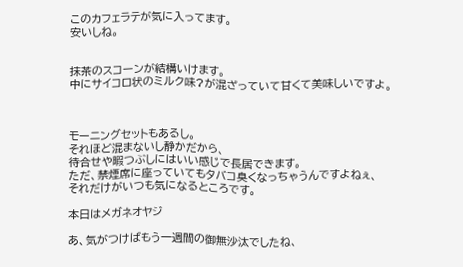このカフェラテが気に入ってます。
安いしね。


抹茶のスコーンが結構いけます。
中にサイコロ状のミルク味?が混ざっていて甘くて美味しいですよ。



モーニングセットもあるし。
それほど混まないし静かだから、
待合せや暇つぶしにはいい感じで長居できます。
ただ、禁煙席に座っていてもタバコ臭くなっちゃうんですよねぇ、
それだけがいつも気になるところです。

本日はメガネオヤジ

あ、気がつけばもう一週間の御無沙汰でしたね、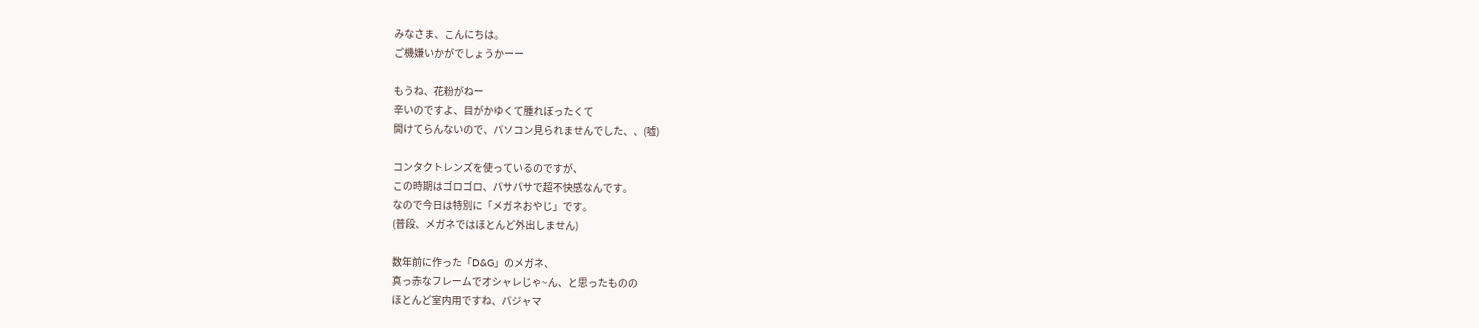みなさま、こんにちは。
ご機嫌いかがでしょうかーー

もうね、花粉がねー
辛いのですよ、目がかゆくて腫れぼったくて
開けてらんないので、パソコン見られませんでした、、(嘘)

コンタクトレンズを使っているのですが、
この時期はゴロゴロ、パサパサで超不快感なんです。
なので今日は特別に「メガネおやじ」です。
(普段、メガネではほとんど外出しません)

数年前に作った「D&G」のメガネ、
真っ赤なフレームでオシャレじゃ~ん、と思ったものの
ほとんど室内用ですね、パジャマ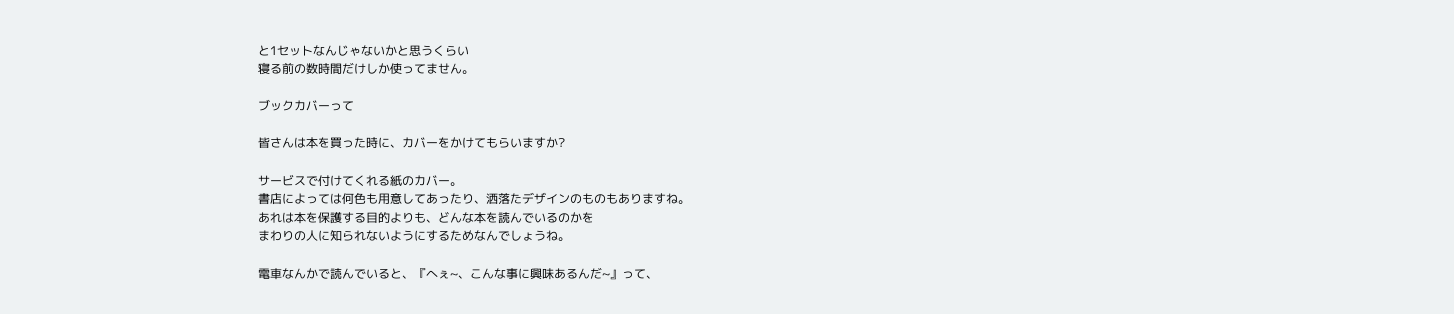と1セットなんじゃないかと思うくらい
寝る前の数時間だけしか使ってません。

ブックカバーって

皆さんは本を買った時に、カバーをかけてもらいますか?

サービスで付けてくれる紙のカバー。
書店によっては何色も用意してあったり、洒落たデザインのものもありますね。
あれは本を保護する目的よりも、どんな本を読んでいるのかを
まわりの人に知られないようにするためなんでしょうね。

電車なんかで読んでいると、『へぇ~、こんな事に興味あるんだ~』って、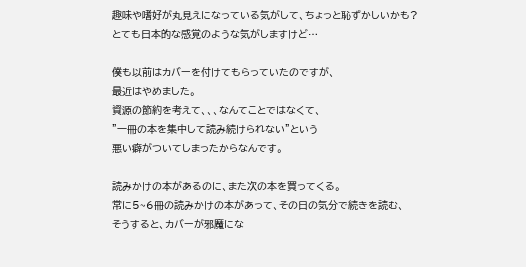趣味や嗜好が丸見えになっている気がして、ちょっと恥ずかしいかも?
とても日本的な感覚のような気がしますけど…

僕も以前はカバーを付けてもらっていたのですが、
最近はやめました。
資源の節約を考えて、、、なんてことではなくて、
”一冊の本を集中して読み続けられない”という
悪い癖がついてしまったからなんです。

読みかけの本があるのに、また次の本を買ってくる。
常に5~6冊の読みかけの本があって、その日の気分で続きを読む、
そうすると、カバーが邪魔にな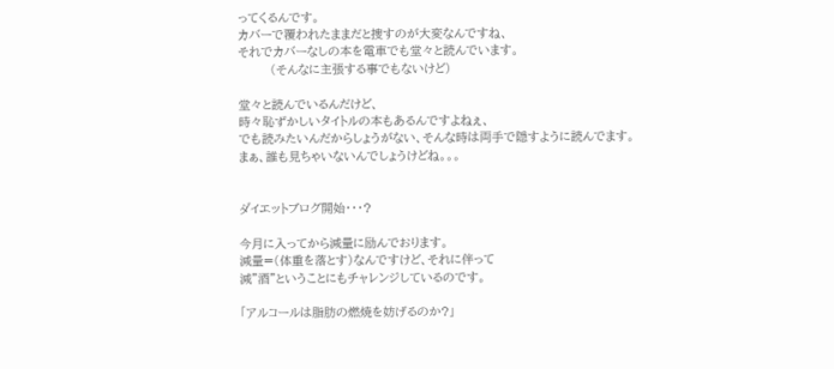ってくるんです。
カバーで覆われたままだと捜すのが大変なんですね、
それでカバーなしの本を電車でも堂々と読んでいます。
        (そんなに主張する事でもないけど)

堂々と読んでいるんだけど、
時々恥ずかしいタイトルの本もあるんですよねぇ、
でも読みたいんだからしょうがない、そんな時は両手で隠すように読んでます。
まぁ、誰も見ちゃいないんでしょうけどね。。。


ダイエットブログ開始・・・?

今月に入ってから減量に励んでおります。
減量=(体重を落とす)なんですけど、それに伴って
減”酒”ということにもチャレンジしているのです。

「アルコールは脂肪の燃焼を妨げるのか?」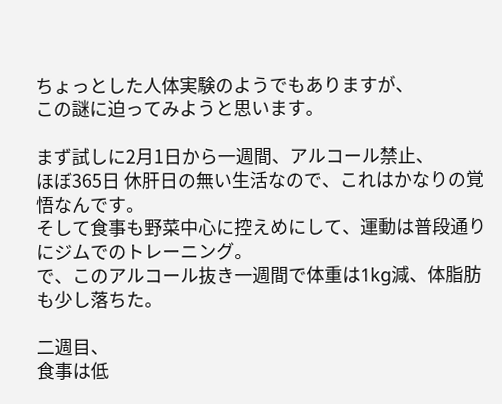ちょっとした人体実験のようでもありますが、
この謎に迫ってみようと思います。

まず試しに2月1日から一週間、アルコール禁止、
ほぼ365日 休肝日の無い生活なので、これはかなりの覚悟なんです。
そして食事も野菜中心に控えめにして、運動は普段通りにジムでのトレーニング。
で、このアルコール抜き一週間で体重は1kg減、体脂肪も少し落ちた。

二週目、
食事は低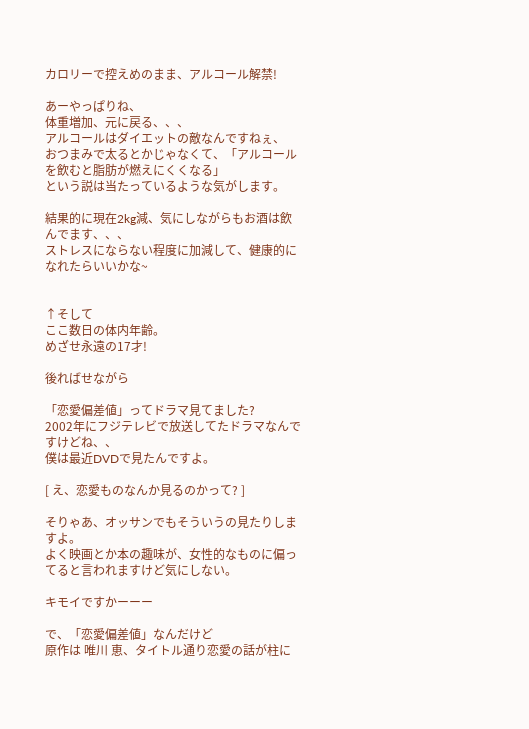カロリーで控えめのまま、アルコール解禁!

あーやっぱりね、
体重増加、元に戻る、、、
アルコールはダイエットの敵なんですねぇ、
おつまみで太るとかじゃなくて、「アルコールを飲むと脂肪が燃えにくくなる」
という説は当たっているような気がします。

結果的に現在2kg減、気にしながらもお酒は飲んでます、、、
ストレスにならない程度に加減して、健康的になれたらいいかな~


↑そして
ここ数日の体内年齢。
めざせ永遠の17才!

後ればせながら

「恋愛偏差値」ってドラマ見てました?
2002年にフジテレビで放送してたドラマなんですけどね、、
僕は最近DVDで見たんですよ。

[ え、恋愛ものなんか見るのかって? ]

そりゃあ、オッサンでもそういうの見たりしますよ。
よく映画とか本の趣味が、女性的なものに偏ってると言われますけど気にしない。

キモイですかーーー

で、「恋愛偏差値」なんだけど
原作は 唯川 恵、タイトル通り恋愛の話が柱に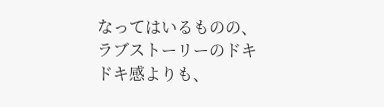なってはいるものの、
ラブストーリーのドキドキ感よりも、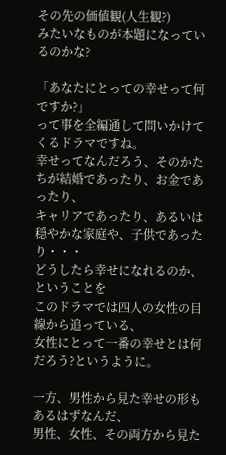その先の価値観(人生観?)
みたいなものが本題になっているのかな?

「あなたにとっての幸せって何ですか?」
って事を全編通して問いかけてくるドラマですね。
幸せってなんだろう、そのかたちが結婚であったり、お金であったり、
キャリアであったり、あるいは穏やかな家庭や、子供であったり・・・
どうしたら幸せになれるのか、ということを
このドラマでは四人の女性の目線から追っている、
女性にとって一番の幸せとは何だろう?というように。

一方、男性から見た幸せの形もあるはずなんだ、
男性、女性、その両方から見た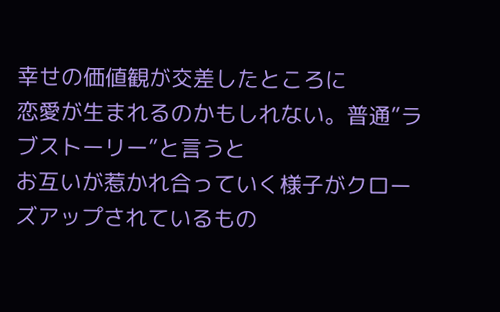幸せの価値観が交差したところに
恋愛が生まれるのかもしれない。普通”ラブストーリー”と言うと
お互いが惹かれ合っていく様子がクローズアップされているもの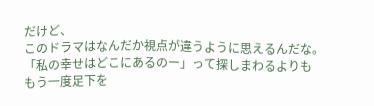だけど、
このドラマはなんだか視点が違うように思えるんだな。
「私の幸せはどこにあるのー」って探しまわるよりも
もう一度足下を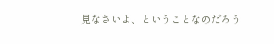見なさいよ、ということなのだろう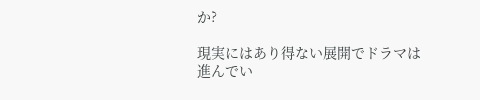か?

現実にはあり得ない展開でドラマは進んでい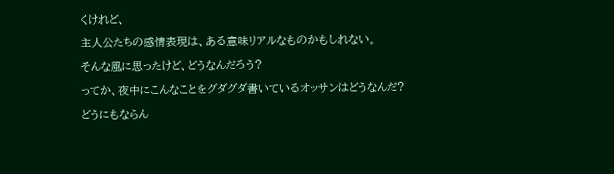くけれど、
主人公たちの感情表現は、ある意味リアルなものかもしれない。
そんな風に思ったけど、どうなんだろう?
ってか、夜中にこんなことをグダグダ書いているオッサンはどうなんだ?
どうにもならん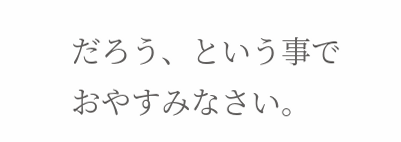だろう、という事で
おやすみなさい。